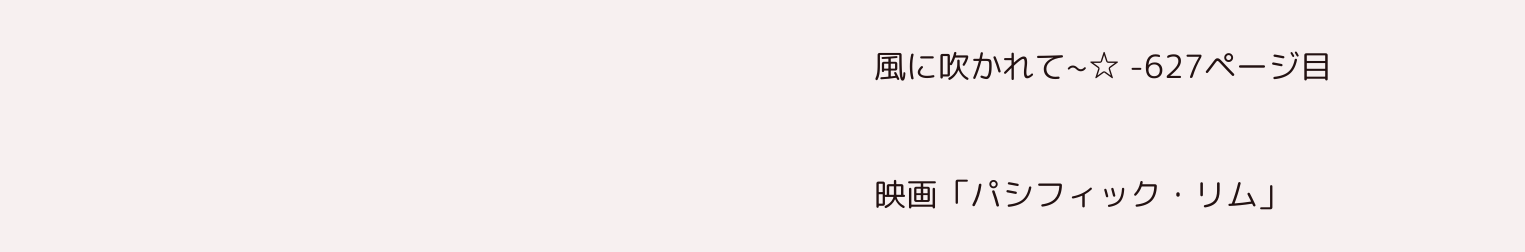風に吹かれて~☆ -627ページ目

映画「パシフィック・リム」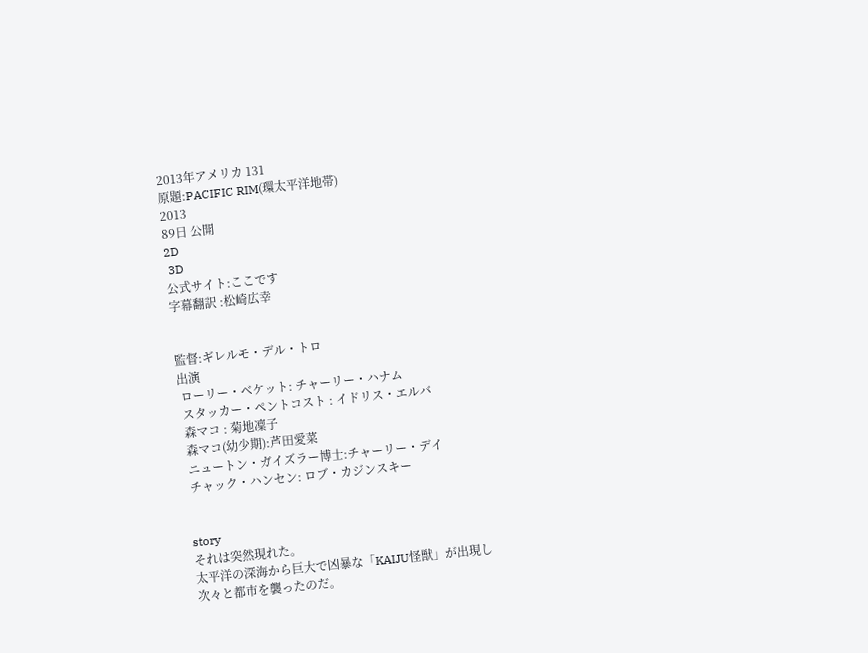2013年アメリカ 131
原題:PACIFIC RIM(環太平洋地帯)
2013
89日 公開
2D
 3D
公式サイト:ここです
字幕翻訳 :松崎広幸


監督:ギレルモ・デル・トロ
出演
 ローリー・ベケット: チャーリー・ハナム
 スタッカー・ペントコスト : イドリス・エルバ
 森マコ : 菊地凜子
 森マコ(幼少期):芦田愛菜
 ニュートン・ガイズラー博士:チャーリー・デイ
 チャック・ハンセン: ロブ・カジンスキー


story
それは突然現れた。
太平洋の深海から巨大で凶暴な「KAIJU怪獣」が出現し
次々と都市を襲ったのだ。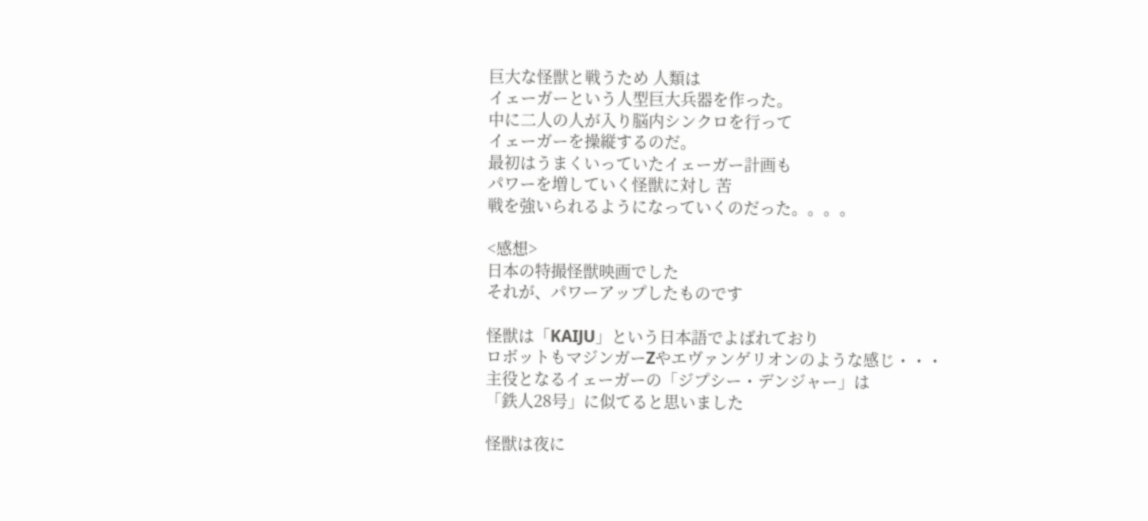巨大な怪獣と戦うため 人類は
イェーガーという人型巨大兵器を作った。
中に二人の人が入り脳内シンクロを行って
イェーガーを操縦するのだ。
最初はうまくいっていたイェーガー計画も
パワーを増していく怪獣に対し 苦
戦を強いられるようになっていくのだった。。。。

<感想>
日本の特撮怪獣映画でした
それが、パワーアップしたものです

怪獣は「KAIJU」という日本語でよばれており
ロボットもマジンガーZやエヴァンゲリオンのような感じ・・・
主役となるイェーガーの「ジプシー・デンジャー」は
「鉄人28号」に似てると思いました

怪獣は夜に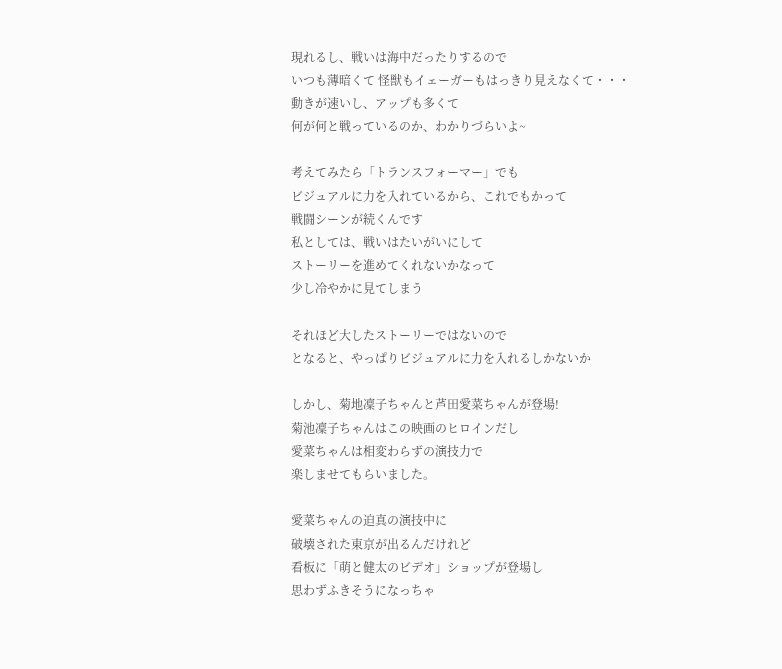現れるし、戦いは海中だったりするので
いつも薄暗くて 怪獣もイェーガーもはっきり見えなくて・・・
動きが速いし、アップも多くて
何が何と戦っているのか、わかりづらいよ~

考えてみたら「トランスフォーマー」でも
ビジュアルに力を入れているから、これでもかって
戦闘シーンが続くんです
私としては、戦いはたいがいにして
ストーリーを進めてくれないかなって
少し冷やかに見てしまう

それほど大したストーリーではないので
となると、やっぱりビジュアルに力を入れるしかないか

しかし、菊地凜子ちゃんと芦田愛菜ちゃんが登場!
菊池凜子ちゃんはこの映画のヒロインだし
愛菜ちゃんは相変わらずの演技力で
楽しませてもらいました。

愛菜ちゃんの迫真の演技中に
破壊された東京が出るんだけれど
看板に「萌と健太のビデオ」ショップが登場し
思わずふきそうになっちゃ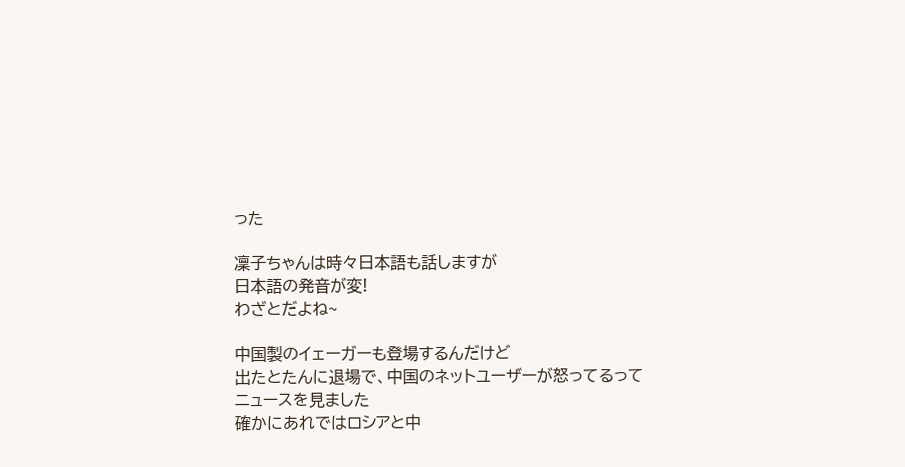った

凜子ちゃんは時々日本語も話しますが
日本語の発音が変!
わざとだよね~

中国製のイェーガーも登場するんだけど
出たとたんに退場で、中国のネットユーザーが怒ってるって
ニュースを見ました
確かにあれではロシアと中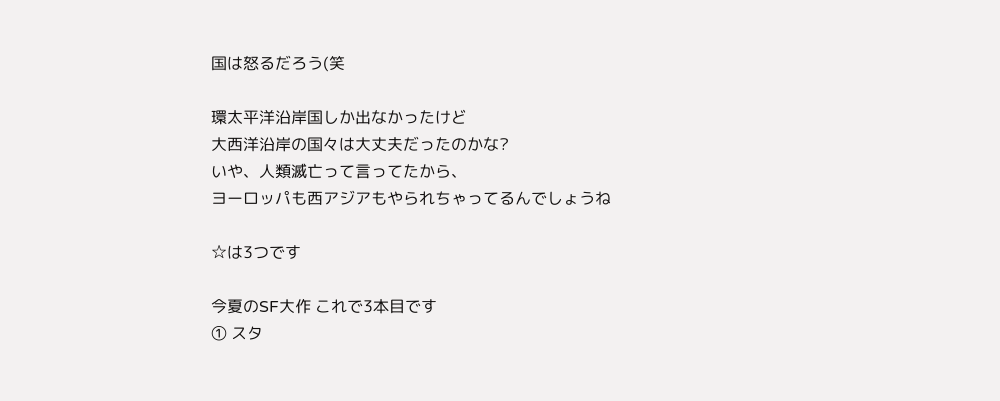国は怒るだろう(笑

環太平洋沿岸国しか出なかったけど
大西洋沿岸の国々は大丈夫だったのかな?
いや、人類滅亡って言ってたから、
ヨーロッパも西アジアもやられちゃってるんでしょうね

☆は3つです

今夏のSF大作 これで3本目です
① スタ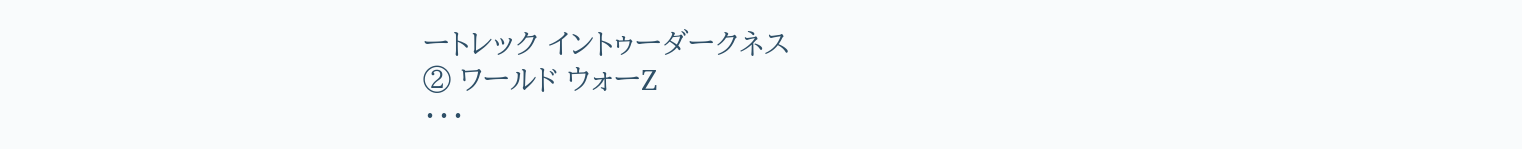ートレック イントゥーダークネス
② ワールド ウォーZ
・・・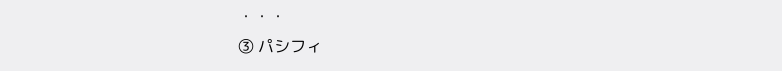・・・
③ パシフィ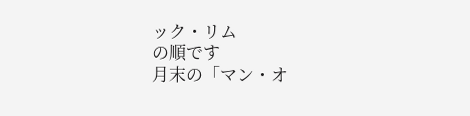ック・リム
の順です
月末の「マン・オ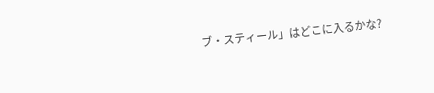ブ・スティール」はどこに入るかな?